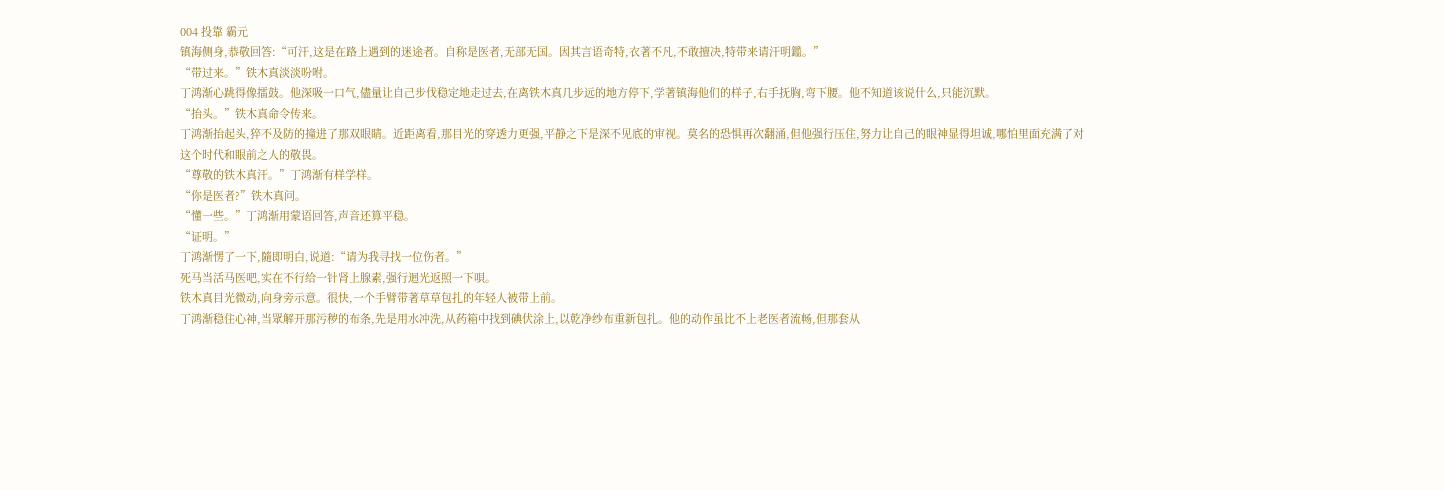004 投靠 霸元
镇海侧身,恭敬回答:“可汗,这是在路上遇到的迷途者。自称是医者,无部无国。因其言语奇特,衣著不凡,不敢擅决,特带来请汗明鑑。”
“带过来。”铁木真淡淡吩咐。
丁鸿渐心跳得像擂鼓。他深吸一口气,儘量让自己步伐稳定地走过去,在离铁木真几步远的地方停下,学著镇海他们的样子,右手抚胸,弯下腰。他不知道该说什么,只能沉默。
“抬头。”铁木真命令传来。
丁鸿渐抬起头,猝不及防的撞进了那双眼睛。近距离看,那目光的穿透力更强,平静之下是深不见底的审视。莫名的恐惧再次翻涌,但他强行压住,努力让自己的眼神显得坦诚,哪怕里面充满了对这个时代和眼前之人的敬畏。
“尊敬的铁木真汗。”丁鸿渐有样学样。
“你是医者?”铁木真问。
“懂一些。”丁鸿渐用蒙语回答,声音还算平稳。
“证明。”
丁鸿渐愣了一下,隨即明白,说道:“请为我寻找一位伤者。”
死马当活马医吧,实在不行给一针肾上腺素,强行迴光返照一下唄。
铁木真目光微动,向身旁示意。很快,一个手臂带著草草包扎的年轻人被带上前。
丁鸿渐稳住心神,当眾解开那污秽的布条,先是用水冲洗,从药箱中找到碘伏涂上,以乾净纱布重新包扎。他的动作虽比不上老医者流畅,但那套从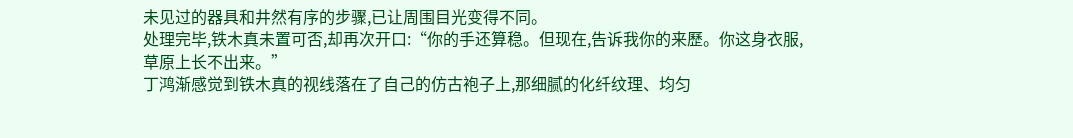未见过的器具和井然有序的步骤,已让周围目光变得不同。
处理完毕,铁木真未置可否,却再次开口:“你的手还算稳。但现在,告诉我你的来歷。你这身衣服,草原上长不出来。”
丁鸿渐感觉到铁木真的视线落在了自己的仿古袍子上,那细腻的化纤纹理、均匀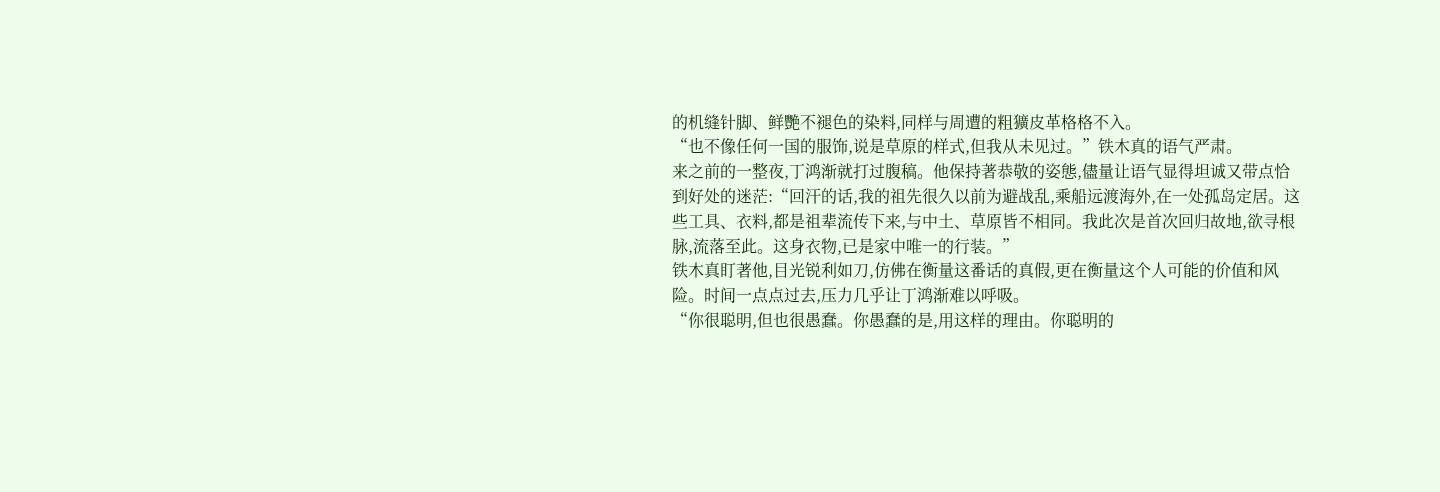的机缝针脚、鲜艷不褪色的染料,同样与周遭的粗獷皮革格格不入。
“也不像任何一国的服饰,说是草原的样式,但我从未见过。”铁木真的语气严肃。
来之前的一整夜,丁鸿渐就打过腹稿。他保持著恭敬的姿態,儘量让语气显得坦诚又带点恰到好处的迷茫:“回汗的话,我的祖先很久以前为避战乱,乘船远渡海外,在一处孤岛定居。这些工具、衣料,都是祖辈流传下来,与中土、草原皆不相同。我此次是首次回归故地,欲寻根脉,流落至此。这身衣物,已是家中唯一的行装。”
铁木真盯著他,目光锐利如刀,仿佛在衡量这番话的真假,更在衡量这个人可能的价值和风险。时间一点点过去,压力几乎让丁鸿渐难以呼吸。
“你很聪明,但也很愚蠢。你愚蠢的是,用这样的理由。你聪明的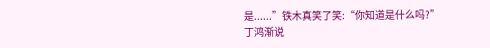是......”铁木真笑了笑:“你知道是什么吗?”
丁鸿渐说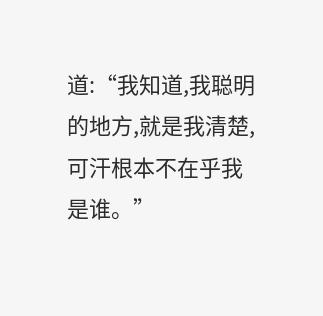道:“我知道,我聪明的地方,就是我清楚,可汗根本不在乎我是谁。”